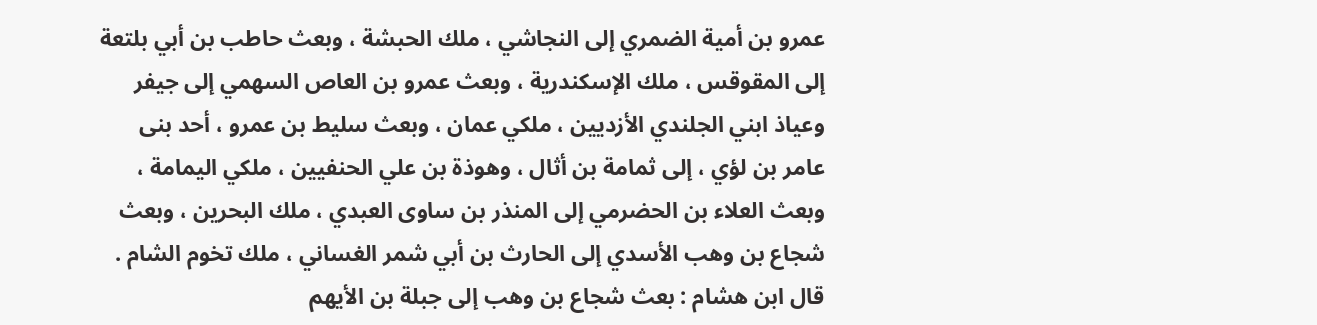عمرو بن أمية الضمري إلى النجاشي ، ملك الحبشة ، وبعث حاطب بن أبي بلتعة
إلى المقوقس ، ملك الإسكندرية ، وبعث عمرو بن العاص السهمي إلى جيفر
وعياذ ابني الجلندي الأزديين ، ملكي عمان ، وبعث سليط بن عمرو ، أحد بنى
عامر بن لؤي ، إلى ثمامة بن أثال ، وهوذة بن علي الحنفيين ، ملكي اليمامة ،
وبعث العلاء بن الحضرمي إلى المنذر بن ساوى العبدي ، ملك البحرين ، وبعث
شجاع بن وهب الأسدي إلى الحارث بن أبي شمر الغساني ، ملك تخوم الشام .
قال ابن هشام : بعث شجاع بن وهب إلى جبلة بن الأيهم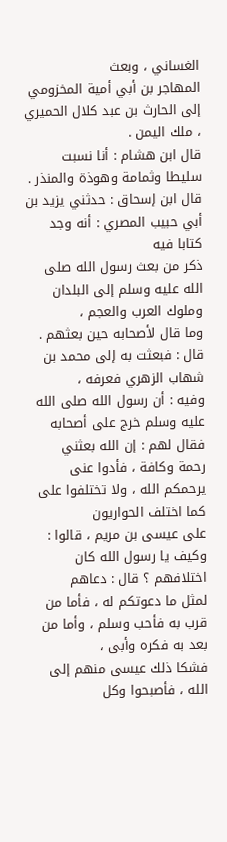الغساني ، وبعث
المهاجر بن أبي أمية المخزومي إلى الحارث بن عبد كلال الحميري ، ملك اليمن .
قال ابن هشام : أنا نسبت سليطا وثمامة وهوذة والمنذر .
قال ابن إسحاق : حدثني يزيد بن أبي حبيب المصري : أنه وجد كتابا فيه
ذكر من بعث رسول الله صلى الله عليه وسلم إلى البلدان وملوك العرب والعجم ،
وما قال لأصحابه حين بعثهم . قال : فبعثت به إلى محمد بن شهاب الزهري فعرفه ،
وفيه : أن رسول الله صلى الله عليه وسلم خرج على أصحابه فقال لهم : إن الله بعثني
رحمة وكافة ، فأدوا عنى يرحمكم الله ، ولا تختلفوا على كما اختلف الحواريون
على عيسى بن مريم ، قالوا : وكيف يا رسول الله كان اختلافهم ؟ قال : دعاهم
لمثل ما دعوتكم له ، فأما من قرب به فأحب وسلم ، وأما من بعد به فكره وأبى ،
فشكا ذلك عيسى منهم إلى الله ، فأصبحوا وكل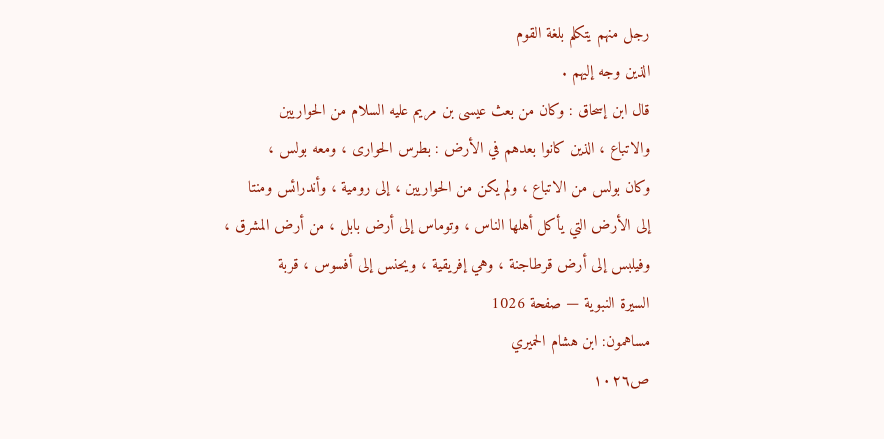رجل منهم يتكلم بلغة القوم
الذين وجه إليهم .
قال ابن إسحاق : وكان من بعث عيسى بن مريم عليه السلام من الحواريين
والاتباع ، الذين كانوا بعدهم في الأرض : بطرس الحوارى ، ومعه بولس ،
وكان بولس من الاتباع ، ولم يكن من الحواريين ، إلى رومية ، وأندرائس ومنتا
إلى الأرض التي يأكل أهلها الناس ، وتوماس إلى أرض بابل ، من أرض المشرق ،
وفيلبس إلى أرض قرطاجنة ، وهي إفريقية ، ويحنس إلى أفسوس ، قربة
السيرة النبوية — صفحة 1026
مساهمون: ابن هشام الحميري
ص١٠٢٦